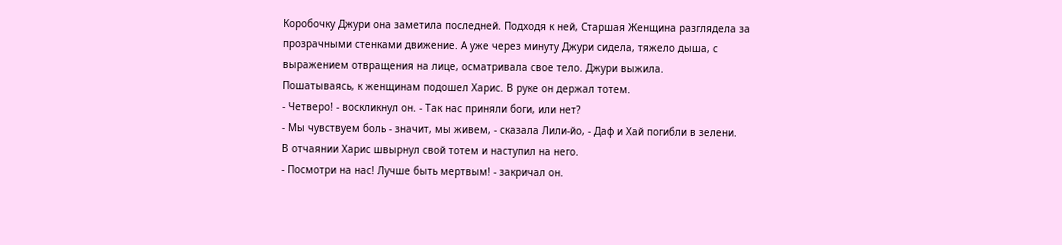Коробочку Джури она заметила последней. Подходя к ней, Старшая Женщина разглядела за прозрачными стенками движение. А уже через минуту Джури сидела, тяжело дыша, с выражением отвращения на лице, осматривала свое тело. Джури выжила.
Пошатываясь, к женщинам подошел Харис. В руке он держал тотем.
- Четверо! - воскликнул он. - Так нас приняли боги, или нет?
- Мы чувствуем боль - значит, мы живем, - сказала Лили-йо, - Даф и Хай погибли в зелени.
В отчаянии Харис швырнул свой тотем и наступил на него.
- Посмотри на нас! Лучше быть мертвым! - закричал он.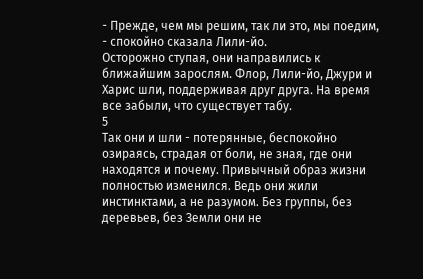- Прежде, чем мы решим, так ли это, мы поедим, - спокойно сказала Лили-йо.
Осторожно ступая, они направились к ближайшим зарослям. Флор, Лили-йо, Джури и Харис шли, поддерживая друг друга. На время все забыли, что существует табу.
5
Так они и шли - потерянные, беспокойно озираясь, страдая от боли, не зная, где они находятся и почему. Привычный образ жизни полностью изменился. Ведь они жили инстинктами, а не разумом. Без группы, без деревьев, без Земли они не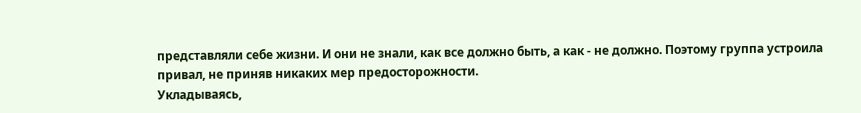представляли себе жизни. И они не знали, как все должно быть, а как - не должно. Поэтому группа устроила привал, не приняв никаких мер предосторожности.
Укладываясь,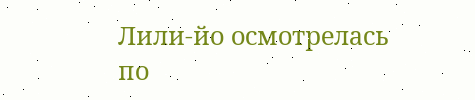Лили-йо осмотрелась по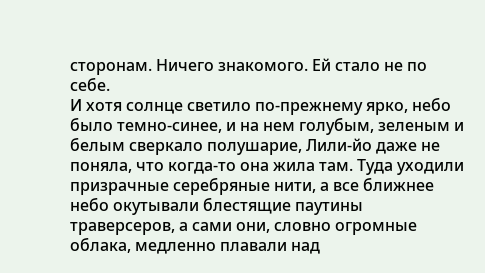сторонам. Ничего знакомого. Ей стало не по себе.
И хотя солнце светило по-прежнему ярко, небо было темно-синее, и на нем голубым, зеленым и белым сверкало полушарие, Лили-йо даже не поняла, что когда-то она жила там. Туда уходили призрачные серебряные нити, а все ближнее небо окутывали блестящие паутины траверсеров, а сами они, словно огромные облака, медленно плавали над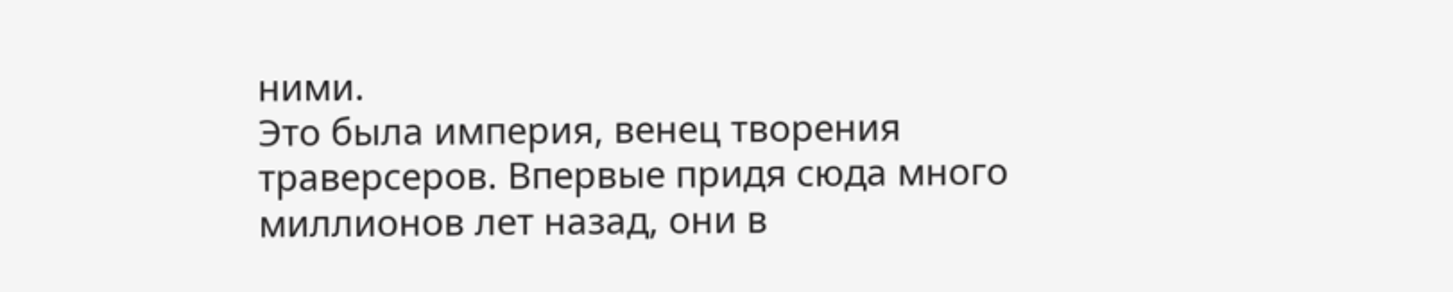ними.
Это была империя, венец творения траверсеров. Впервые придя сюда много миллионов лет назад, они в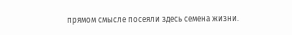прямом смысле посеяли здесь семена жизни.